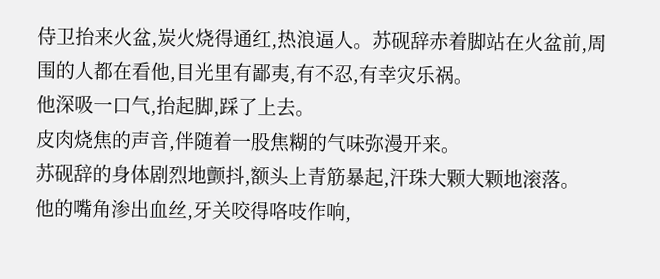侍卫抬来火盆,炭火烧得通红,热浪逼人。苏砚辞赤着脚站在火盆前,周围的人都在看他,目光里有鄙夷,有不忍,有幸灾乐祸。
他深吸一口气,抬起脚,踩了上去。
皮肉烧焦的声音,伴随着一股焦糊的气味弥漫开来。
苏砚辞的身体剧烈地颤抖,额头上青筋暴起,汗珠大颗大颗地滚落。
他的嘴角渗出血丝,牙关咬得咯吱作响,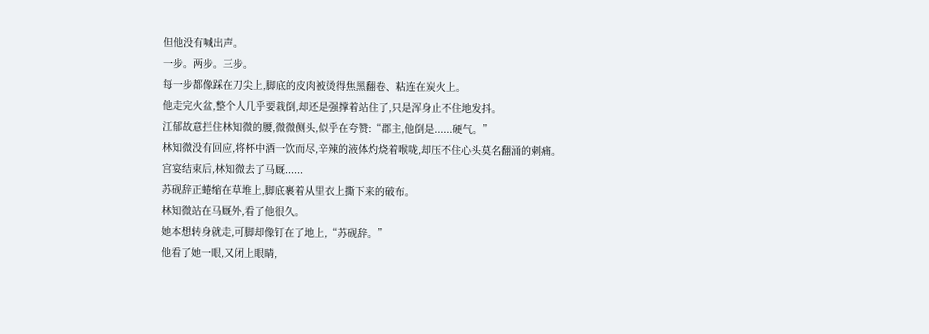但他没有喊出声。
一步。两步。三步。
每一步都像踩在刀尖上,脚底的皮肉被烫得焦黑翻卷、粘连在炭火上。
他走完火盆,整个人几乎要栽倒,却还是强撑着站住了,只是浑身止不住地发抖。
江郁故意拦住林知微的腰,微微侧头,似乎在夸赞:“郡主,他倒是......硬气。”
林知微没有回应,将杯中酒一饮而尽,辛辣的液体灼烧着喉咙,却压不住心头莫名翻涌的刺痛。
宫宴结束后,林知微去了马厩......
苏砚辞正蜷缩在草堆上,脚底裹着从里衣上撕下来的破布。
林知微站在马厩外,看了他很久。
她本想转身就走,可脚却像钉在了地上,“苏砚辞。”
他看了她一眼,又闭上眼睛,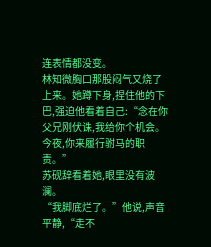连表情都没变。
林知微胸口那股闷气又烧了上来。她蹲下身,捏住他的下巴,强迫他看着自己:“念在你父兄刚伏诛,我给你个机会。今夜,你来履行驸马的职责。”
苏砚辞看着她,眼里没有波澜。
“我脚底烂了。”他说,声音平静,“走不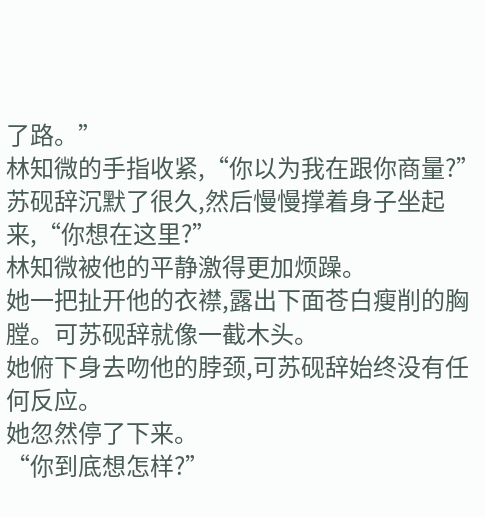了路。”
林知微的手指收紧,“你以为我在跟你商量?”
苏砚辞沉默了很久,然后慢慢撑着身子坐起来,“你想在这里?”
林知微被他的平静激得更加烦躁。
她一把扯开他的衣襟,露出下面苍白瘦削的胸膛。可苏砚辞就像一截木头。
她俯下身去吻他的脖颈,可苏砚辞始终没有任何反应。
她忽然停了下来。
“你到底想怎样?”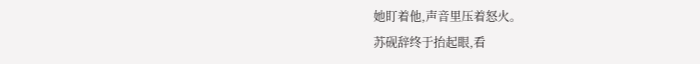她盯着他,声音里压着怒火。
苏砚辞终于抬起眼,看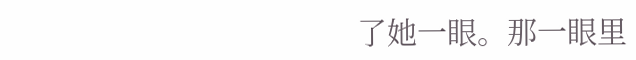了她一眼。那一眼里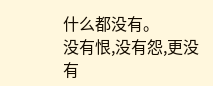什么都没有。
没有恨,没有怨,更没有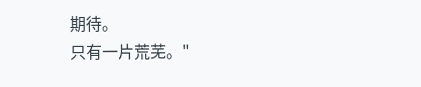期待。
只有一片荒芜。"